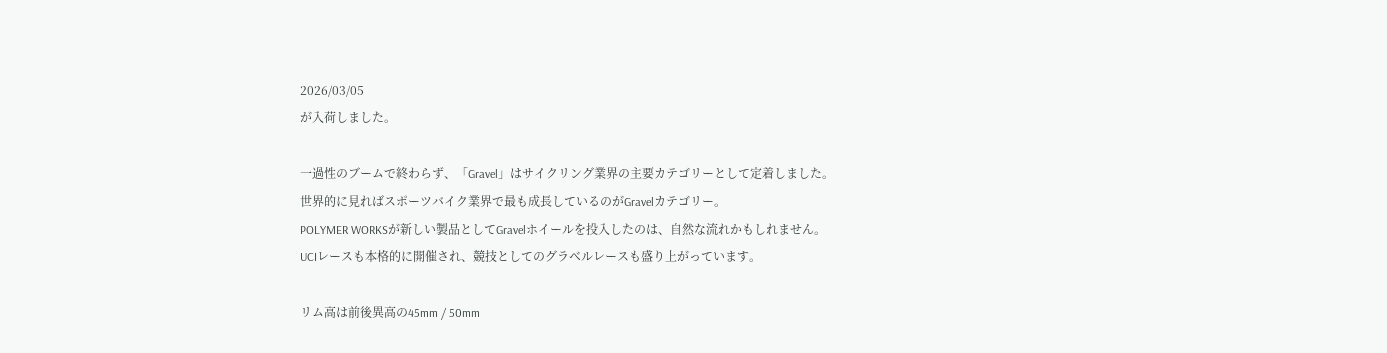2026/03/05
が入荷しました。

一過性のブームで終わらず、「Gravel」はサイクリング業界の主要カテゴリーとして定着しました。
世界的に見ればスポーツバイク業界で最も成長しているのがGravelカテゴリー。
POLYMER WORKSが新しい製品としてGravelホイールを投入したのは、自然な流れかもしれません。
UCIレースも本格的に開催され、競技としてのグラベルレースも盛り上がっています。

リム高は前後異高の45mm / 50mm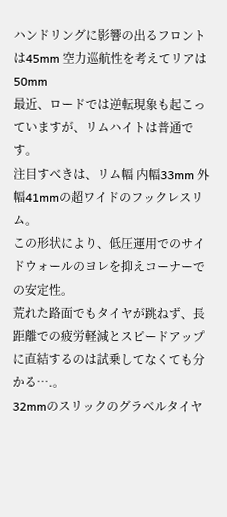ハンドリングに影響の出るフロントは45mm 空力巡航性を考えてリアは50mm
最近、ロードでは逆転現象も起こっていますが、リムハイトは普通です。
注目すべきは、リム幅 内幅33mm 外幅41mmの超ワイドのフックレスリム。
この形状により、低圧運用でのサイドウォールのヨレを抑えコーナーでの安定性。
荒れた路面でもタイヤが跳ねず、長距離での疲労軽減とスピードアップに直結するのは試乗してなくても分かる….。
32mmのスリックのグラベルタイヤ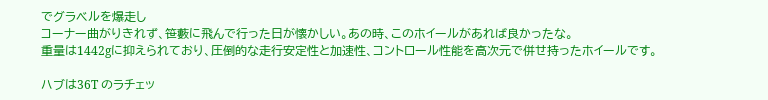でグラベルを爆走し
コーナー曲がりきれず、笹藪に飛んで行った日が懐かしい。あの時、このホイールがあれば良かったな。
重量は1442gに抑えられており、圧倒的な走行安定性と加速性、コントロール性能を高次元で併せ持ったホイールです。

ハブは36T のラチェッ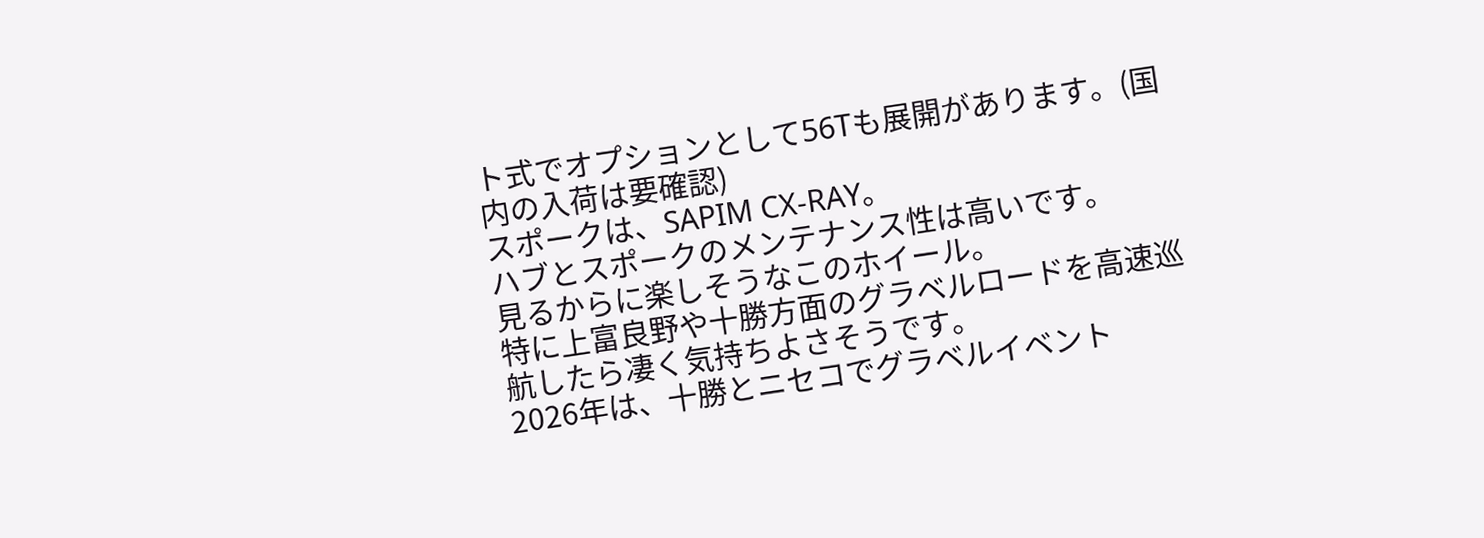ト式でオプションとして56Tも展開があります。(国内の入荷は要確認)
スポークは、SAPIM CX-RAY。
ハブとスポークのメンテナンス性は高いです。
見るからに楽しそうなこのホイール。
特に上富良野や十勝方面のグラベルロードを高速巡航したら凄く気持ちよさそうです。
2026年は、十勝とニセコでグラベルイベント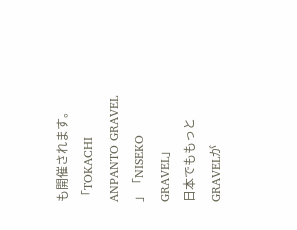も開催されます。
「TOKACHI ANPANTO GRAVEL 」「NISEKO GRAVEL」
日本でももっとGRAVELが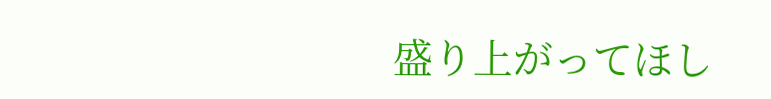盛り上がってほし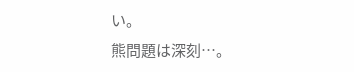い。
熊問題は深刻…。